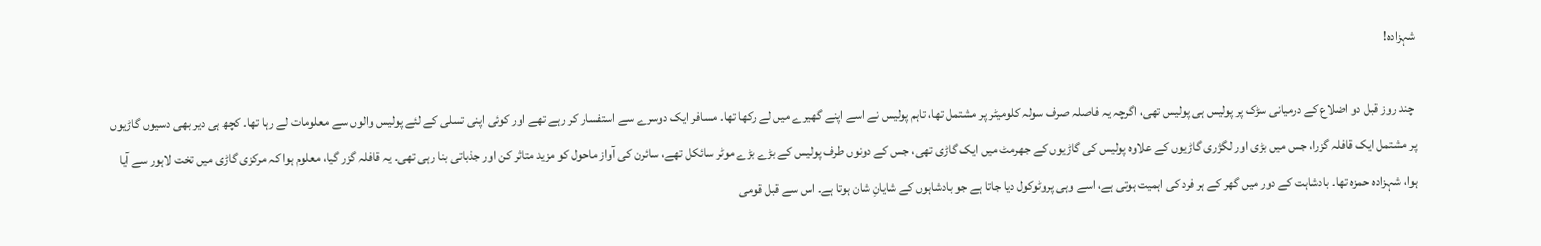شہزادہ!

 چند روز قبل دو اضلاع کے درمیانی سڑک پر پولیس ہی پولیس تھی، اگرچہ یہ فاصلہ صرف سولہ کلومیٹر پر مشتمل تھا، تاہم پولیس نے اسے اپنے گھیرے میں لے رکھا تھا۔ مسافر ایک دوسرے سے استفسار کر رہے تھے اور کوئی اپنی تسلی کے لئے پولیس والوں سے معلومات لے رہا تھا۔ کچھ ہی دیر بھی دسیوں گاڑیوں پر مشتمل ایک قافلہ گزرا، جس میں بڑی اور لگژری گاڑیوں کے علاوہ پولیس کی گاڑیوں کے جھرمٹ میں ایک گاڑی تھی، جس کے دونوں طرف پولیس کے بڑے بڑے موٹر سائکل تھے، سائرن کی آواز ماحول کو مزید متاثر کن اور جذباتی بنا رہی تھی۔ یہ قافلہ گزر گیا، معلوم ہوا کہ مرکزی گاڑی میں تخت لاہور سے آیا ہوا، شہزادہ حمزہ تھا۔ بادشاہت کے دور میں گھر کے ہر فرد کی اہمیت ہوتی ہے، اسے وہی پروٹوکول دیا جاتا ہے جو بادشاہوں کے شایانِ شان ہوتا ہے۔ اس سے قبل قومی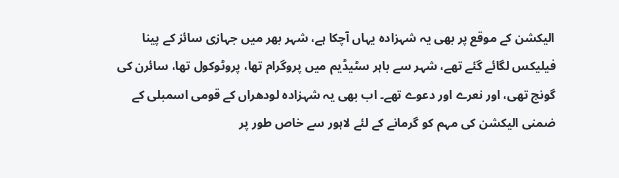الیکشن کے موقع پر بھی یہ شہزادہ یہاں آچکا ہے، شہر بھر میں جہازی سائز کے پینا فیلیکس لگائے گئے تھے، شہر سے باہر سٹیڈیم میں پروگرام تھا، پروٹوکول تھا، سائرن کی گونج تھی، اور نعرے اور دعوے تھے۔ اب بھی یہ شہزادہ لودھراں کے قومی اسمبلی کے ضمنی الیکشن کی مہم کو گرمانے کے لئے لاہور سے خاص طور پر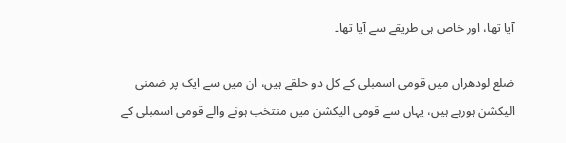آیا تھا، اور خاص ہی طریقے سے آیا تھا۔

ضلع لودھراں میں قومی اسمبلی کے کل دو حلقے ہیں، ان میں سے ایک پر ضمنی الیکشن ہورہے ہیں، یہاں سے قومی الیکشن میں منتخب ہونے والے قومی اسمبلی کے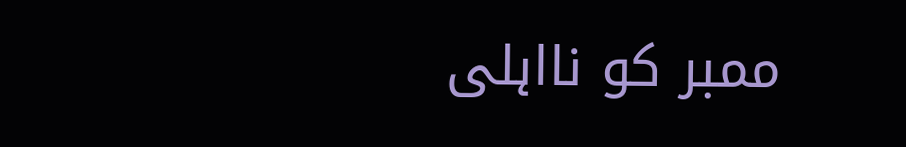ممبر کو نااہلی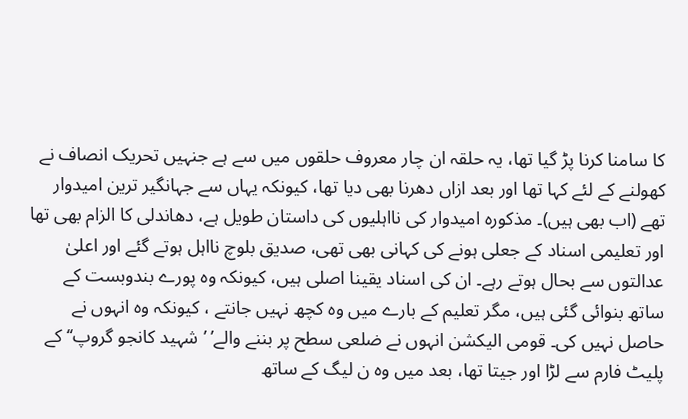کا سامنا کرنا پڑ گیا تھا، یہ حلقہ ان چار معروف حلقوں میں سے ہے جنہیں تحریک انصاف نے کھولنے کے لئے کہا تھا اور بعد ازاں دھرنا بھی دیا تھا، کیونکہ یہاں سے جہانگیر ترین امیدوار تھے (اب بھی ہیں)۔ مذکورہ امیدوار کی نااہلیوں کی داستان طویل ہے، دھاندلی کا الزام بھی تھا اور تعلیمی اسناد کے جعلی ہونے کی کہانی بھی تھی، صدیق بلوچ نااہل ہوتے گئے اور اعلیٰ عدالتوں سے بحال ہوتے رہے۔ ان کی اسناد یقینا اصلی ہیں، کیونکہ وہ پورے بندوبست کے ساتھ بنوائی گئی ہیں، مگر تعلیم کے بارے میں وہ کچھ نہیں جانتے ، کیونکہ وہ انہوں نے حاصل نہیں کی۔ قومی الیکشن انہوں نے ضلعی سطح پر بننے والے’ ’شہید کانجو گروپ‘‘ کے پلیٹ فارم سے لڑا اور جیتا تھا، بعد میں وہ ن لیگ کے ساتھ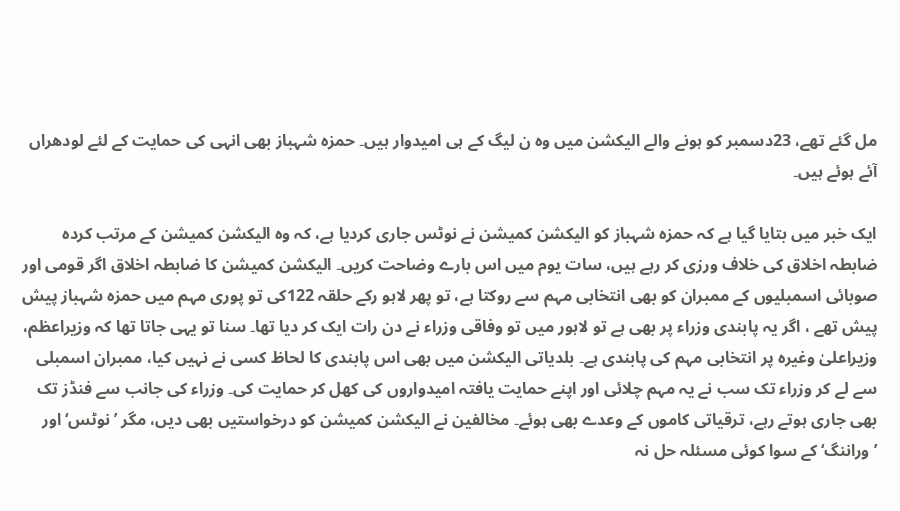مل گئے تھے، 23دسمبر کو ہونے والے الیکشن میں وہ ن لیگ کے ہی امیدوار ہیں۔ حمزہ شہباز بھی انہی کی حمایت کے لئے لودھراں آئے ہوئے ہیں۔

ایک خبر میں بتایا گیا ہے کہ حمزہ شہباز کو الیکشن کمیشن نے نوٹس جاری کردیا ہے، کہ وہ الیکشن کمیشن کے مرتب کردہ ضابطہ اخلاق کی خلاف ورزی کر رہے ہیں، سات یوم میں اس بارے وضاحت کریں۔ الیکشن کمیشن کا ضابطہ اخلاق اگر قومی اور صوبائی اسمبلیوں کے ممبران کو بھی انتخابی مہم سے روکتا ہے، تو پھر لاہو رکے حلقہ 122کی تو پوری مہم میں حمزہ شہباز پیش پیش تھے ، اگر یہ پابندی وزراء پر بھی ہے تو لاہور میں تو وفاقی وزراء نے دن رات ایک کر دیا تھا۔ سنا تو یہی جاتا تھا کہ وزیراعظم، وزیراعلیٰ وغیرہ پر انتخابی مہم کی پابندی ہے۔ بلدیاتی الیکشن میں بھی اس پابندی کا لحاظ کسی نے نہیں کیا، ممبران اسمبلی سے لے کر وزراء تک سب نے یہ مہم چلائی اور اپنے حمایت یافتہ امیدواروں کی کھل کر حمایت کی۔ وزراء کی جانب سے فنڈز تک بھی جاری ہوتے رہے، ترقیاتی کاموں کے وعدے بھی ہوئے۔ مخالفین نے الیکشن کمیشن کو درخواستیں بھی دیں، مگر ’نوٹس‘ اور ’وراننگ‘ کے سوا کوئی مسئلہ حل نہ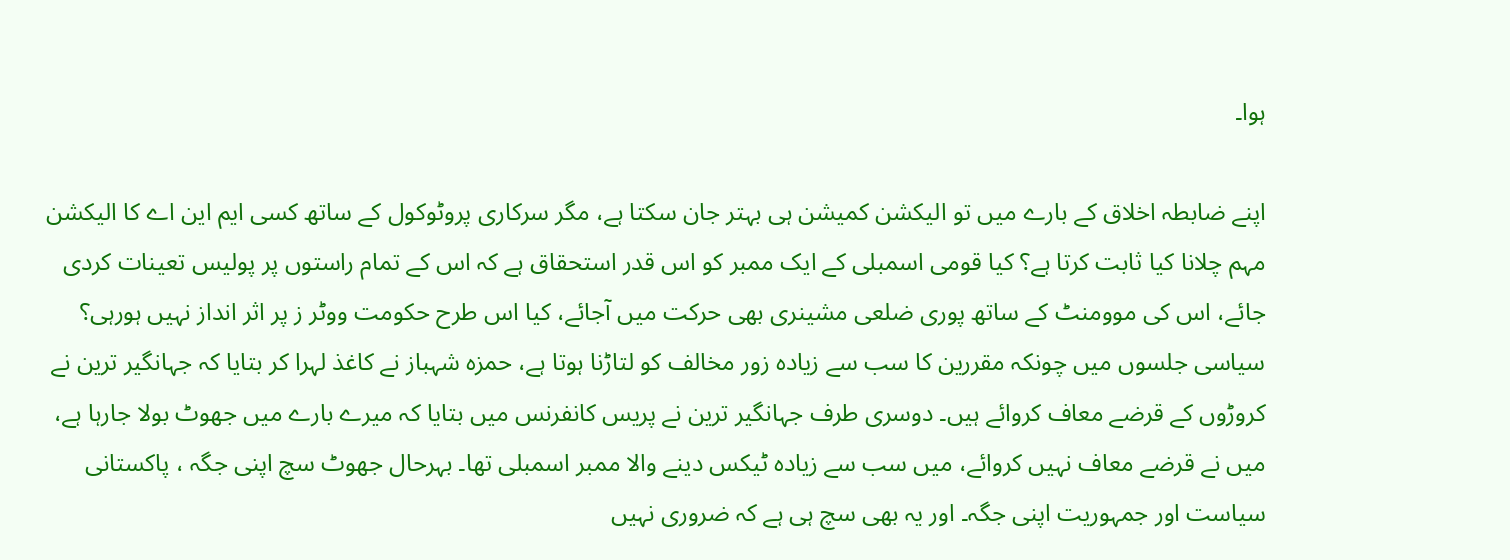ہوا۔

اپنے ضابطہ اخلاق کے بارے میں تو الیکشن کمیشن ہی بہتر جان سکتا ہے، مگر سرکاری پروٹوکول کے ساتھ کسی ایم این اے کا الیکشن مہم چلانا کیا ثابت کرتا ہے؟ کیا قومی اسمبلی کے ایک ممبر کو اس قدر استحقاق ہے کہ اس کے تمام راستوں پر پولیس تعینات کردی جائے، اس کی موومنٹ کے ساتھ پوری ضلعی مشینری بھی حرکت میں آجائے، کیا اس طرح حکومت ووٹر ز پر اثر انداز نہیں ہورہی؟ سیاسی جلسوں میں چونکہ مقررین کا سب سے زیادہ زور مخالف کو لتاڑنا ہوتا ہے، حمزہ شہباز نے کاغذ لہرا کر بتایا کہ جہانگیر ترین نے کروڑوں کے قرضے معاف کروائے ہیں۔ دوسری طرف جہانگیر ترین نے پریس کانفرنس میں بتایا کہ میرے بارے میں جھوٹ بولا جارہا ہے، میں نے قرضے معاف نہیں کروائے، میں سب سے زیادہ ٹیکس دینے والا ممبر اسمبلی تھا۔ بہرحال جھوٹ سچ اپنی جگہ ، پاکستانی سیاست اور جمہوریت اپنی جگہ۔ اور یہ بھی سچ ہی ہے کہ ضروری نہیں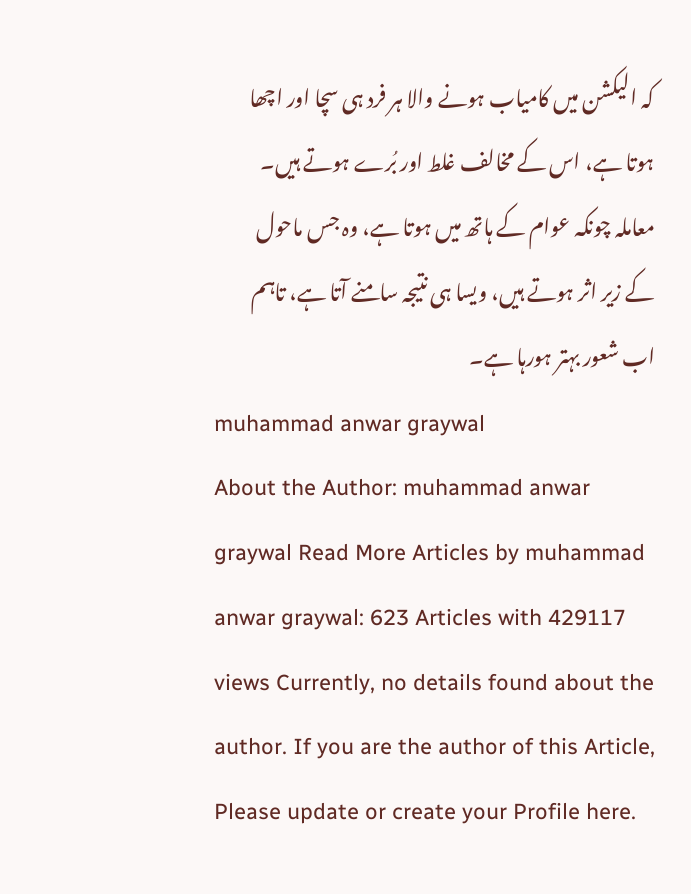کہ الیکشن میں کامیاب ہونے والا ہر فرد ہی سچا اور اچھا ہوتا ہے، اس کے مخالف غلط اور بُرے ہوتے ہیں۔ معاملہ چونکہ عوام کے ہاتھ میں ہوتا ہے، وہ جس ماحول کے زیر اثر ہوتے ہیں، ویسا ہی نتیجہ سامنے آتا ہے، تاہم اب شعور بہتر ہورہا ہے۔
muhammad anwar graywal
About the Author: muhammad anwar graywal Read More Articles by muhammad anwar graywal: 623 Articles with 429117 views Currently, no details found about the author. If you are the author of this Article, Please update or create your Profile here.